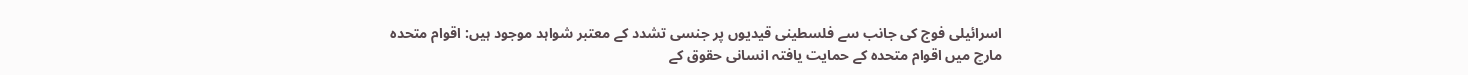اسرائیلی فوج کی جانب سے فلسطینی قیدیوں پر جنسی تشدد کے معتبر شواہد موجود ہیں: اقوام متحدہ
مارچ میں اقوام متحدہ کے حمایت یافتہ انسانی حقوق کے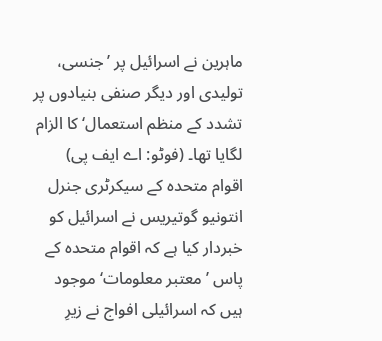ماہرین نے اسرائیل پر ’جنسی، تولیدی اور دیگر صنفی بنیادوں پر تشدد کے منظم استعمال‘ کا الزام لگایا تھا۔ (فوٹو: اے ایف پی)
اقوام متحدہ کے سیکرٹری جنرل انتونیو گوتیریس نے اسرائیل کو خبردار کیا ہے کہ اقوام متحدہ کے پاس ’معتبر معلومات‘ موجود ہیں کہ اسرائیلی افواج نے زیرِ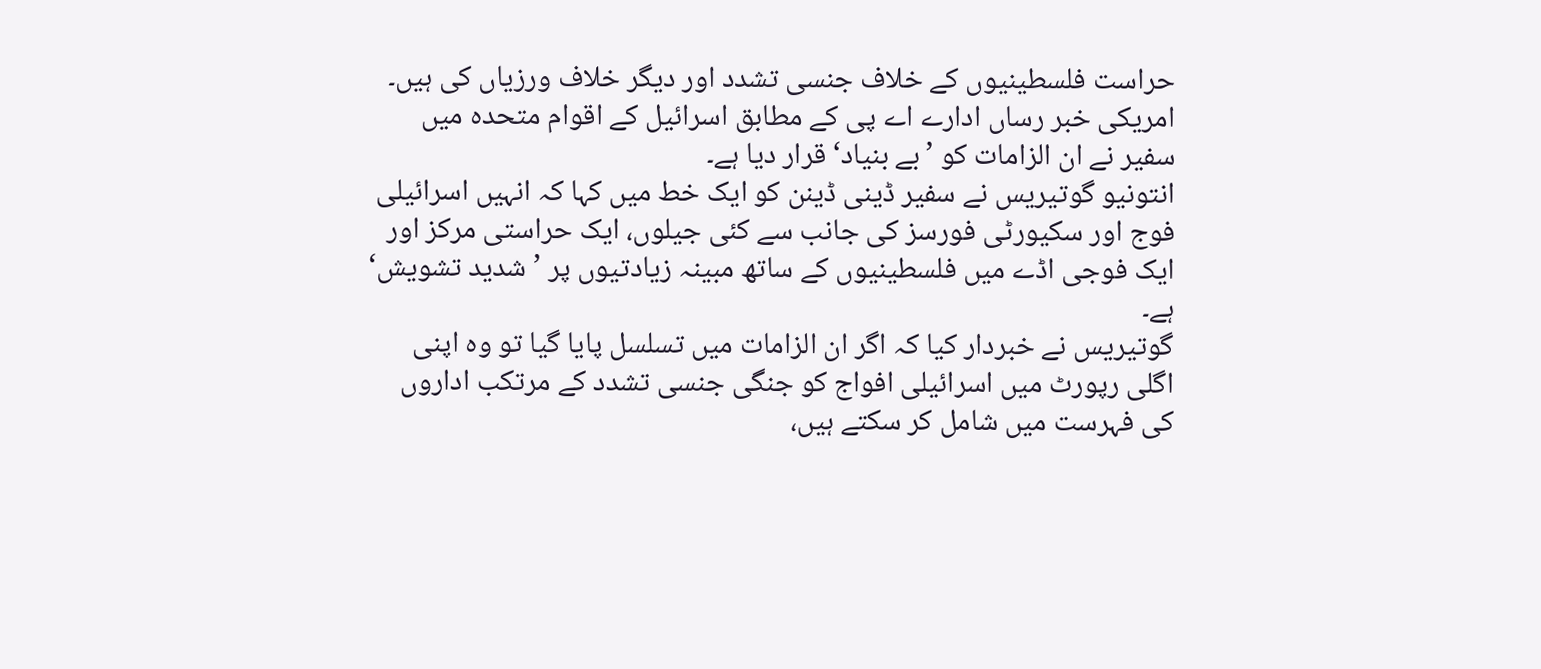حراست فلسطینیوں کے خلاف جنسی تشدد اور دیگر خلاف ورزیاں کی ہیں۔
امریکی خبر رساں ادارے اے پی کے مطابق اسرائیل کے اقوام متحدہ میں سفیر نے ان الزامات کو ’بے بنیاد‘ قرار دیا ہے۔
انتونیو گوتیریس نے سفیر ڈینی ڈینن کو ایک خط میں کہا کہ انہیں اسرائیلی فوج اور سکیورٹی فورسز کی جانب سے کئی جیلوں، ایک حراستی مرکز اور ایک فوجی اڈے میں فلسطینیوں کے ساتھ مبینہ زیادتیوں پر ’شدید تشویش‘ ہے۔
گوتیریس نے خبردار کیا کہ اگر ان الزامات میں تسلسل پایا گیا تو وہ اپنی اگلی رپورٹ میں اسرائیلی افواج کو جنگی جنسی تشدد کے مرتکب اداروں کی فہرست میں شامل کر سکتے ہیں،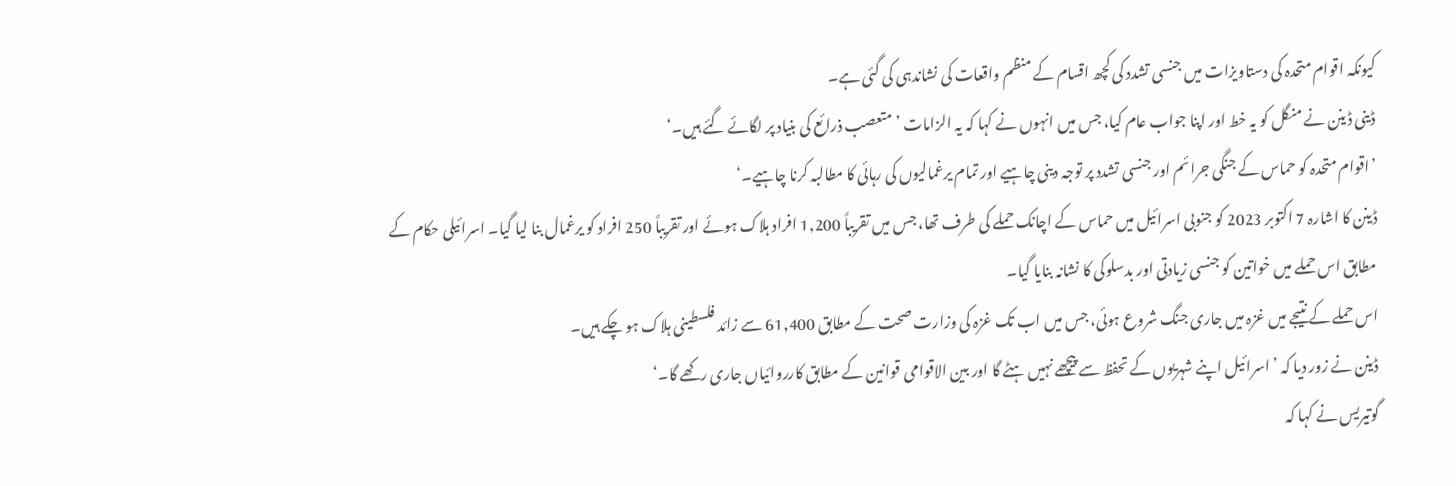کیونکہ اقوام متحدہ کی دستاویزات میں جنسی تشدد کی کچھ اقسام کے منظم واقعات کی نشاندہی کی گئی ہے۔
ڈینی ڈینن نے منگل کو یہ خط اور اپنا جواب عام کیا، جس میں انہوں نے کہا کہ یہ الزامات ’متعصب ذرائع کی بنیاد پر لگائے گئے ہیں۔‘
’اقوام متحدہ کو حماس کے جنگی جرائم اور جنسی تشدد پر توجہ دینی چاہیے اور تمام یرغمالیوں کی رہائی کا مطالبہ کرنا چاہیے۔‘
ڈینن کا اشارہ 7 اکتوبر 2023 کو جنوبی اسرائیل میں حماس کے اچانک حملے کی طرف تھا، جس میں تقریباً 1,200 افراد ہلاک ہوئے اور تقریباً 250 افراد کو یرغمال بنا لیا گیا۔ اسرائیلی حکام کے مطابق اس حملے میں خواتین کو جنسی زیادتی اور بدسلوکی کا نشانہ بنایا گیا۔
اس حملے کے نتیجے میں غزہ میں جاری جنگ شروع ہوئی، جس میں اب تک غزہ کی وزارت صحت کے مطابق 61,400 سے زائد فلسطینی ہلاک ہو چکے ہیں۔
ڈینن نے زور دیا کہ ’اسرائیل اپنے شہریوں کے تحفظ سے پیچھے نہیں ہٹے گا اور بین الاقوامی قوانین کے مطابق کارروائیاں جاری رکھے گا۔‘
گوتیریس نے کہا کہ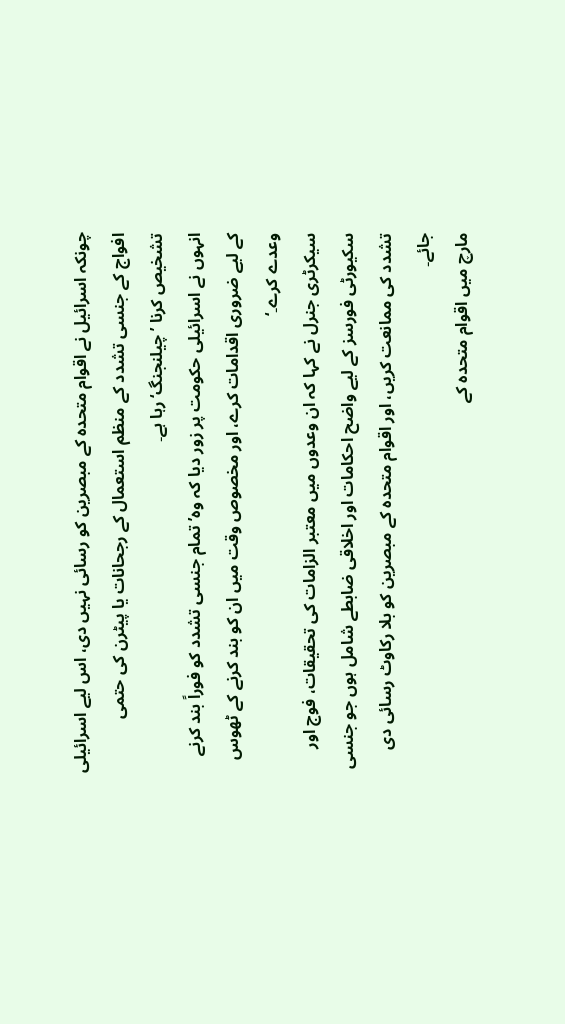چونکہ اسرائیل نے اقوام متحدہ کے مبصرین کو رسائی نہیں دی، اس لیے اسرائیلی افواج کے جنسی تشدد کے منظم استعمال کے رجحانات یا پیٹرن کی حتمی تشخیص کرنا ’چیلنجنگ‘ رہا ہے۔
انہوں نے اسرائیلی حکومت پر زور دیا کہ وہ’تمام جنسی تشدد کو فوراً بند کرنے کے لیے ضروری اقدامات کرے، اور مخصوص وقت میں ان کو بند کرنے کے ٹھوس وعدے کرے۔‘
سیکرٹری جنرل نے کہا کہ ان وعدوں میں معتبر الزامات کی تحقیقات، فوج اور سکیورٹی فورسز کے لیے واضح احکامات اور اخلاقی ضابطے شامل ہوں جو جنسی تشدد کی ممانعت کریں، اور اقوام متحدہ کے مبصرین کو بلا رکاوٹ رسائی دی جائے۔
مارچ میں اقوام متحدہ کے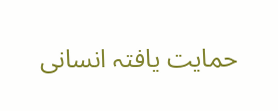حمایت یافتہ انسانی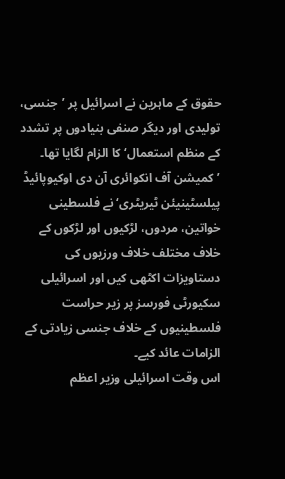حقوق کے ماہرین نے اسرائیل پر ’جنسی، تولیدی اور دیگر صنفی بنیادوں پر تشدد کے منظم استعمال‘ کا الزام لگایا تھا۔
’کمیشن آف انکوائری آن دی اوکیوپائیڈ پیلسٹینیئن ٹیریٹری‘ نے فلسطینی خواتین، مردوں، لڑکیوں اور لڑکوں کے خلاف مختلف خلاف ورزیوں کی دستاویزات اکٹھی کیں اور اسرائیلی سکیورٹی فورسز پر زیر حراست فلسطینیوں کے خلاف جنسی زیادتی کے الزامات عائد کیے۔
اس وقت اسرائیلی وزیر اعظم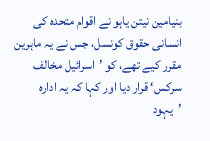بنیامین نیتن یاہو نے اقوام متحدہ کی انسانی حقوق کونسل، جس نے یہ ماہرین مقرر کیے تھے، کو ’اسرائیل مخالف سرکس‘ قرار دیا اور کہا کہ یہ ادارہ ’یہود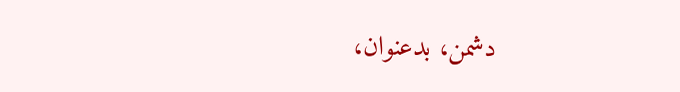دشمن، بدعنوان،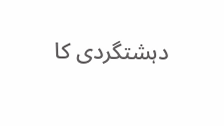دہشتگردی کا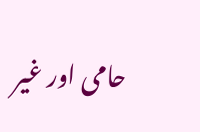حامی اور غیر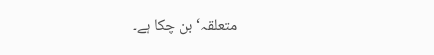متعلقہ‘ بن چکا ہے۔